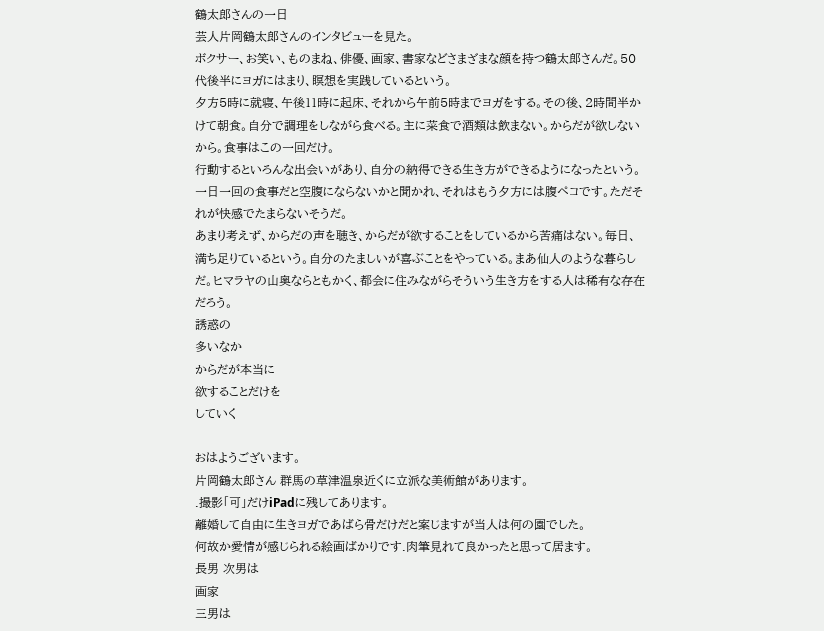鶴太郎さんの一日
芸人片岡鶴太郎さんのインタビューを見た。
ボクサー、お笑い、ものまね、俳優、画家、書家などさまざまな顔を持つ鶴太郎さんだ。50代後半にヨガにはまり、瞑想を実践しているという。
夕方5時に就寝、午後11時に起床、それから午前5時までヨガをする。その後、2時間半かけて朝食。自分で調理をしながら食べる。主に菜食で酒類は飲まない。からだが欲しないから。食事はこの一回だけ。
行動するといろんな出会いがあり、自分の納得できる生き方ができるようになったという。一日一回の食事だと空腹にならないかと聞かれ、それはもう夕方には腹ペコです。ただそれが快感でたまらないそうだ。
あまり考えず、からだの声を聴き、からだが欲することをしているから苦痛はない。毎日、満ち足りているという。自分のたましいが喜ぶことをやっている。まあ仙人のような暮らしだ。ヒマラヤの山奥ならともかく、都会に住みながらそういう生き方をする人は稀有な存在だろう。
誘惑の
多いなか
からだが本当に
欲することだけを
していく

おはようございます。
片岡鶴太郎さん 群馬の草津温泉近くに立派な美術館があります。
.撮影「可」だけiPadに残してあります。
離婚して自由に生きヨガであばら骨だけだと案じますが当人は何の園でした。
何故か愛情が感じられる絵画ばかりです.肉筆見れて良かったと思って居ます。
長男 次男は
画家
三男は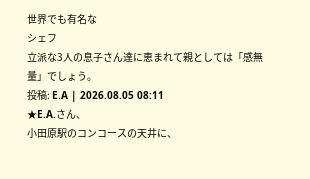世界でも有名な
シェフ
立派な3人の息子さん達に恵まれて親としては「感無量」でしょう。
投稿: E.A | 2026.08.05 08:11
★E.A.さん、
小田原駅のコンコースの天井に、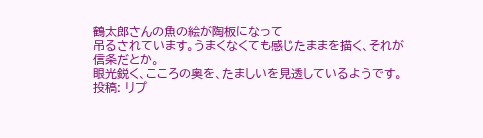鶴太郎さんの魚の絵が陶板になって
吊るされています。うまくなくても感じたままを描く、それが信条だとか。
眼光鋭く、こころの奥を、たましいを見透しているようです。
投稿: リプ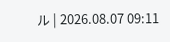ル | 2026.08.07 09:11